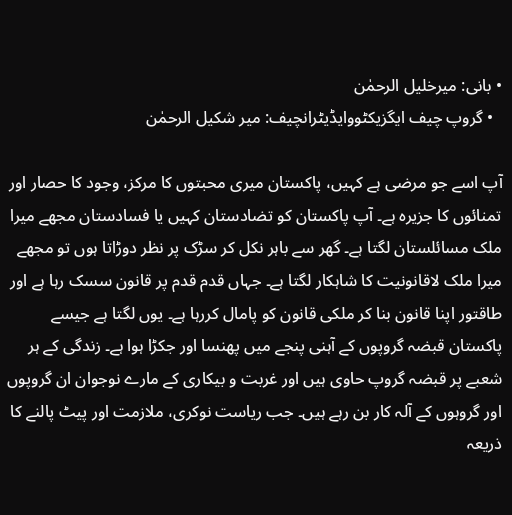• بانی: میرخلیل الرحمٰن
  • گروپ چیف ایگزیکٹووایڈیٹرانچیف: میر شکیل الرحمٰن

آپ اسے جو مرضی ہے کہیں، پاکستان میری محبتوں کا مرکز، وجود کا حصار اور تمنائوں کا جزیرہ ہے۔ آپ پاکستان کو تضادستان کہیں یا فسادستان مجھے میرا ملک مسائلستان لگتا ہے۔ گھر سے باہر نکل کر سڑک پر نظر دوڑاتا ہوں تو مجھے میرا ملک لاقانونیت کا شاہکار لگتا ہے۔ جہاں قدم قدم پر قانون سسک رہا ہے اور طاقتور اپنا قانون بنا کر ملکی قانون کو پامال کررہا ہے۔ یوں لگتا ہے جیسے پاکستان قبضہ گروپوں کے آہنی پنجے میں پھنسا اور جکڑا ہوا ہے۔ زندگی کے ہر شعبے پر قبضہ گروپ حاوی ہیں اور غربت و بیکاری کے مارے نوجوان ان گروپوں اور گروہوں کے آلہ کار بن رہے ہیں۔ جب ریاست نوکری، ملازمت اور پیٹ پالنے کا ذریعہ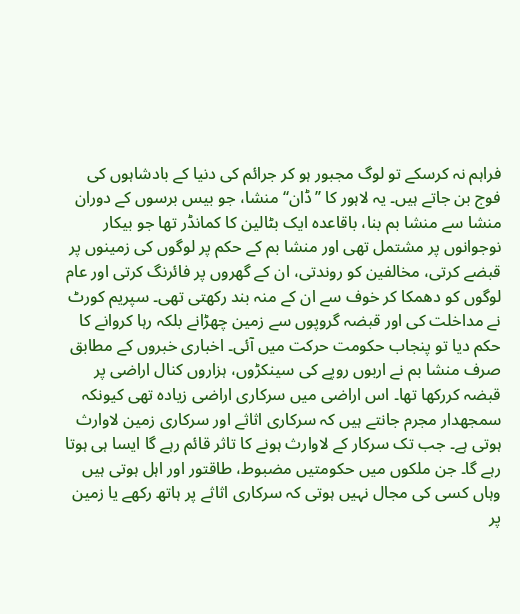فراہم نہ کرسکے تو لوگ مجبور ہو کر جرائم کی دنیا کے بادشاہوں کی فوج بن جاتے ہیں۔ یہ لاہور کا ’’ڈان‘‘ منشا، جو بیس برسوں کے دوران منشا سے منشا بم بنا، باقاعدہ ایک بٹالین کا کمانڈر تھا جو بیکار نوجوانوں پر مشتمل تھی اور منشا بم کے حکم پر لوگوں کی زمینوں پر قبضے کرتی، مخالفین کو روندتی، ان کے گھروں پر فائرنگ کرتی اور عام لوگوں کو دھمکا کر خوف سے ان کے منہ بند رکھتی تھی۔ سپریم کورٹ نے مداخلت کی اور قبضہ گروپوں سے زمین چھڑانے بلکہ رہا کروانے کا حکم دیا تو پنجاب حکومت حرکت میں آئی۔ اخباری خبروں کے مطابق صرف منشا بم نے اربوں روپے کی سینکڑوں، ہزاروں کنال اراضی پر قبضہ کررکھا تھا۔ اس اراضی میں سرکاری اراضی زیادہ تھی کیونکہ سمجھدار مجرم جانتے ہیں کہ سرکاری اثاثے اور سرکاری زمین لاوارث ہوتی ہے۔ جب تک سرکار کے لاوارث ہونے کا تاثر قائم رہے گا ایسا ہی ہوتا رہے گا۔ جن ملکوں میں حکومتیں مضبوط، طاقتور اور اہل ہوتی ہیں وہاں کسی کی مجال نہیں ہوتی کہ سرکاری اثاثے پر ہاتھ رکھے یا زمین پر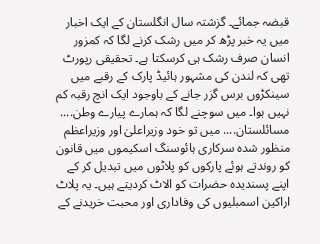قبضہ جمائے۔ گزشتہ سال انگلستان کے ایک اخبار میں یہ خبر پڑھ کر میں رشک کرنے لگا کہ کمزور انسان صرف رشک ہی کرسکتا ہے۔ تحقیقی رپورٹ تھی کہ لندن کی مشہور ہائیڈ پارک کے رقبے میں سینکڑوں برس گزر جانے کے باوجود ایک انچ رقبہ کم نہیں ہوا۔ میں سوچنے لگا کہ ہمارے پیارے وطن.... مسائلستان.... میں تو خود وزیراعلیٰ اور وزیراعظم منظور شدہ سرکاری ہائوسنگ اسکیموں میں قانون کو روندتے ہوئے پارکوں کو پلاٹوں میں تبدیل کر کے اپنے پسندیدہ حضرات کو الاٹ کردیتے ہیں۔ یہ پلاٹ اراکین اسمبلیوں کی وفاداری اور محبت خریدنے کے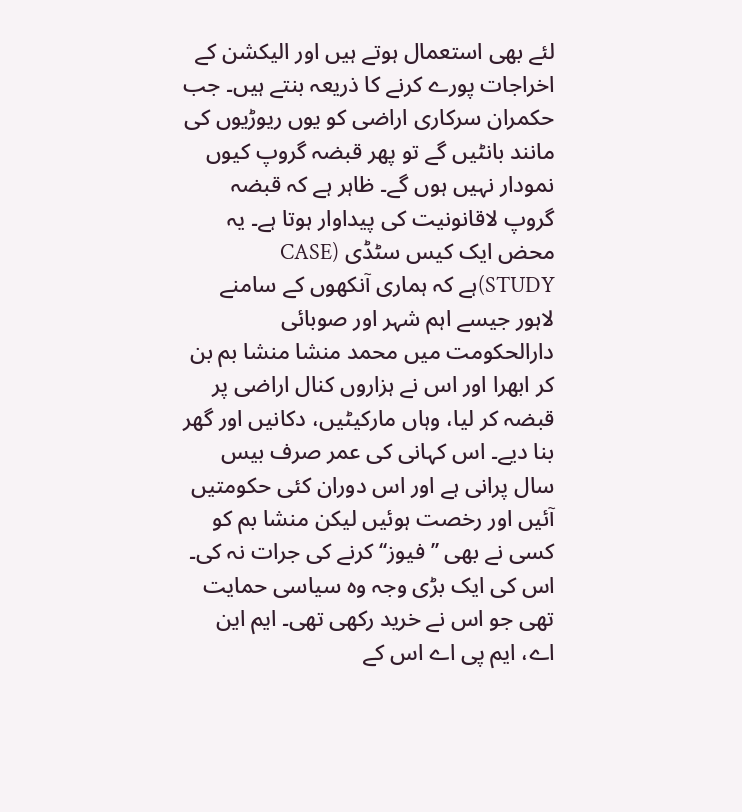لئے بھی استعمال ہوتے ہیں اور الیکشن کے اخراجات پورے کرنے کا ذریعہ بنتے ہیں۔ جب حکمران سرکاری اراضی کو یوں ریوڑیوں کی مانند بانٹیں گے تو پھر قبضہ گروپ کیوں نمودار نہیں ہوں گے۔ ظاہر ہے کہ قبضہ گروپ لاقانونیت کی پیداوار ہوتا ہے۔ یہ محض ایک کیس سٹڈی (CASE STUDY)ہے کہ ہماری آنکھوں کے سامنے لاہور جیسے اہم شہر اور صوبائی دارالحکومت میں محمد منشا منشا بم بن کر ابھرا اور اس نے ہزاروں کنال اراضی پر قبضہ کر لیا، وہاں مارکیٹیں، دکانیں اور گھر بنا دیے۔ اس کہانی کی عمر صرف بیس سال پرانی ہے اور اس دوران کئی حکومتیں آئیں اور رخصت ہوئیں لیکن منشا بم کو کسی نے بھی ’’فیوز‘‘ کرنے کی جرات نہ کی۔ اس کی ایک بڑی وجہ وہ سیاسی حمایت تھی جو اس نے خرید رکھی تھی۔ ایم این اے، ایم پی اے اس کے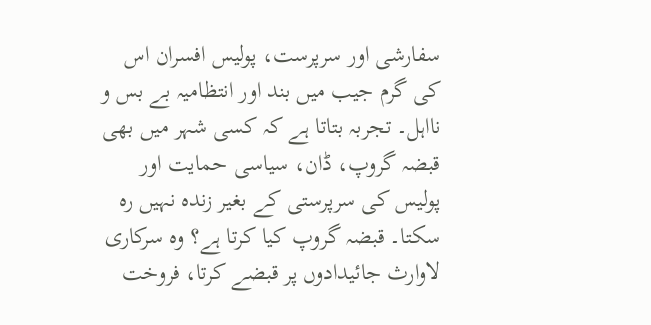سفارشی اور سرپرست، پولیس افسران اس کی گرم جیب میں بند اور انتظامیہ بے بس و نااہل۔ تجربہ بتاتا ہے کہ کسی شہر میں بھی قبضہ گروپ، ڈان، سیاسی حمایت اور پولیس کی سرپرستی کے بغیر زندہ نہیں رہ سکتا۔ قبضہ گروپ کیا کرتا ہے؟ وہ سرکاری لاوارث جائیدادوں پر قبضے کرتا، فروخت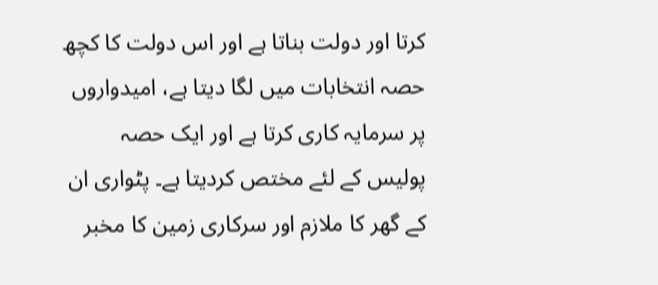کرتا اور دولت بناتا ہے اور اس دولت کا کچھ حصہ انتخابات میں لگا دیتا ہے، امیدواروں پر سرمایہ کاری کرتا ہے اور ایک حصہ پولیس کے لئے مختص کردیتا ہے۔ پٹواری ان کے گھر کا ملازم اور سرکاری زمین کا مخبر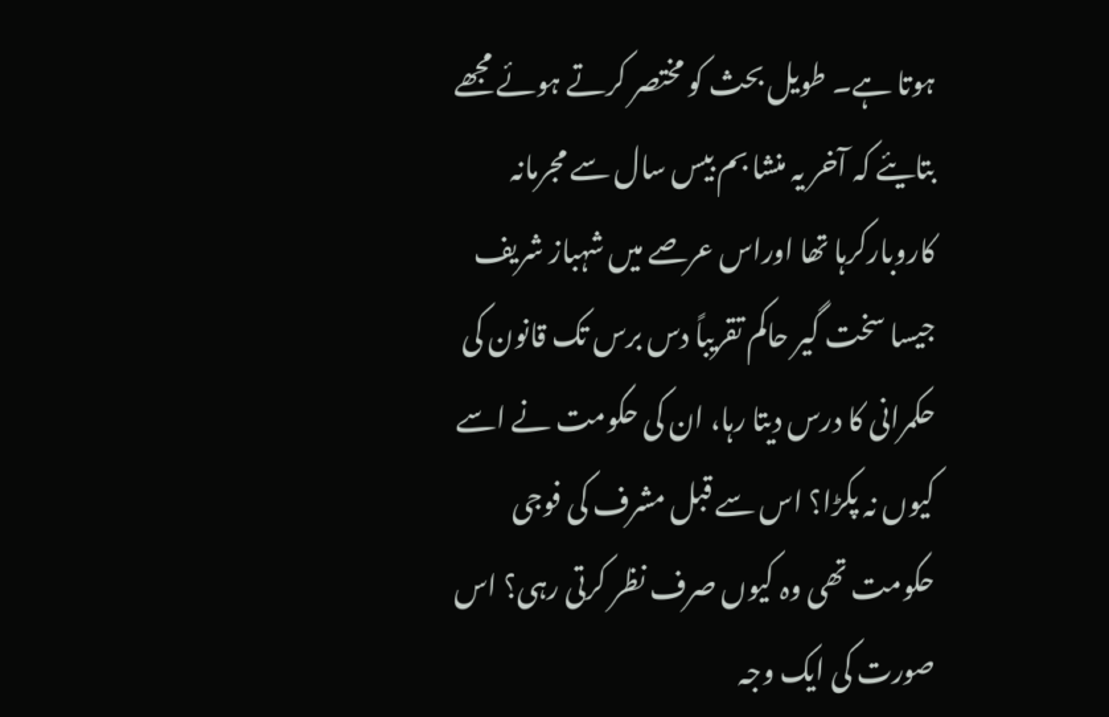ہوتا ہے۔ طویل بحث کو مختصر کرتے ہوئے مجھے بتایئے کہ آخر یہ منشا بم بیس سال سے مجرمانہ کاروبارکرہا تھا اوراس عرصے میں شہباز شریف جیسا سخت گیر حاکم تقریباً دس برس تک قانون کی حکمرانی کا درس دیتا رہا، ان کی حکومت نے اسے کیوں نہ پکڑا؟ اس سے قبل مشرف کی فوجی حکومت تھی وہ کیوں صرف نظر کرتی رہی؟ اس صورت کی ایک وجہ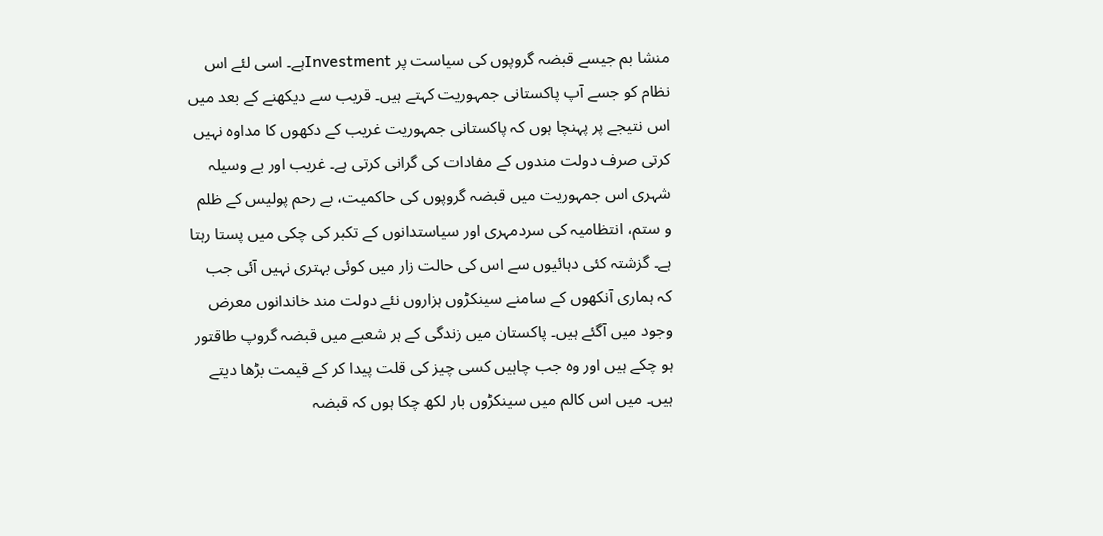منشا بم جیسے قبضہ گروپوں کی سیاست پر Investmentہے۔ اسی لئے اس نظام کو جسے آپ پاکستانی جمہوریت کہتے ہیں۔ قریب سے دیکھنے کے بعد میں اس نتیجے پر پہنچا ہوں کہ پاکستانی جمہوریت غریب کے دکھوں کا مداوہ نہیں کرتی صرف دولت مندوں کے مفادات کی گرانی کرتی ہے۔ غریب اور بے وسیلہ شہری اس جمہوریت میں قبضہ گروپوں کی حاکمیت، بے رحم پولیس کے ظلم و ستم، انتظامیہ کی سردمہری اور سیاستدانوں کے تکبر کی چکی میں پستا رہتا ہے۔ گزشتہ کئی دہائیوں سے اس کی حالت زار میں کوئی بہتری نہیں آئی جب کہ ہماری آنکھوں کے سامنے سینکڑوں ہزاروں نئے دولت مند خاندانوں معرض وجود میں آگئے ہیں۔ پاکستان میں زندگی کے ہر شعبے میں قبضہ گروپ طاقتور ہو چکے ہیں اور وہ جب چاہیں کسی چیز کی قلت پیدا کر کے قیمت بڑھا دیتے ہیں۔ میں اس کالم میں سینکڑوں بار لکھ چکا ہوں کہ قبضہ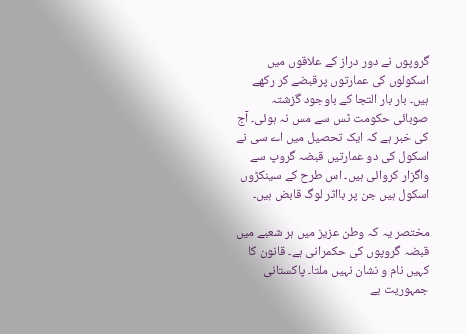گروپوں نے دور دراز کے علاقوں میں اسکولوں کی عمارتوں پرقبضے کر رکھے ہیں۔ بار بار التجا کے باوجود گزشتہ صوبائی حکومت ٹس سے مس نہ ہوئی۔ آج کی خبر ہے کہ ایک تحصیل میں اے سی نے اسکول کی دو عمارتیں قبضہ گروپ سے واگزار کروائی ہیں۔ اس طرح کے سینکڑوں اسکول ہیں جن پر بااثر لوگ قابض ہیں۔

مختصر یہ کہ وطن عزیز میں ہر شعبے میں قبضہ گروپوں کی حکمرانی ہے۔ قانون کا کہیں نام و نشان نہیں ملتا۔ پاکستانی جمہوریت بے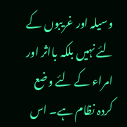وسیلہ اور غریبوں کے لئے نہیں بلکہ بااثر اور امراء کے لئے وضع کردہ نظام ہے۔ اس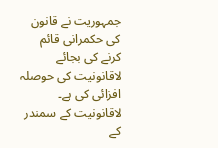جمہوریت نے قانون کی حکمرانی قائم کرنے کی بجائے لاقانونیت کی حوصلہ افزائی کی ہے۔ لاقانونیت کے سمندر کے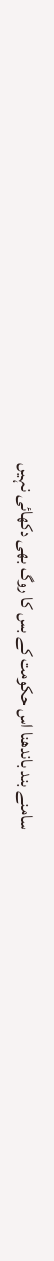سامنے بند باندھنا اس حکومت کے بس کا روگ بھی دکھائی نہیں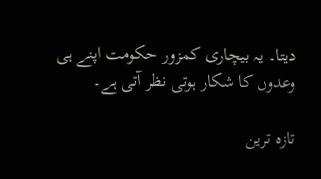دیتا۔ یہ بیچاری کمزور حکومت اپنے ہی وعدوں کا شکار ہوتی نظر آتی ہے۔

تازہ ترین